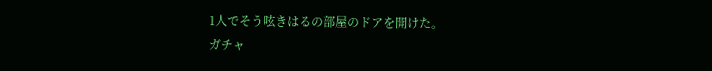1人でそう呟きはるの部屋のドアを開けた。
ガチャ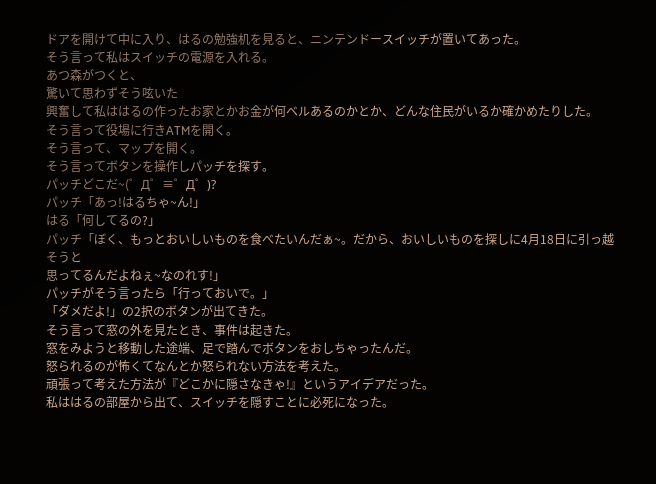ドアを開けて中に入り、はるの勉強机を見ると、ニンテンドースイッチが置いてあった。
そう言って私はスイッチの電源を入れる。
あつ森がつくと、
驚いて思わずそう呟いた
興奮して私ははるの作ったお家とかお金が何ベルあるのかとか、どんな住民がいるか確かめたりした。
そう言って役場に行きATMを開く。
そう言って、マップを開く。
そう言ってボタンを操作しパッチを探す。
パッチどこだ~(゜Д゜≡゜Д゜)?
パッチ「あっ!はるちゃ~ん!」
はる「何してるの?」
パッチ「ぼく、もっとおいしいものを食べたいんだぁ~。だから、おいしいものを探しに4月18日に引っ越そうと
思ってるんだよねぇ~なのれす!」
パッチがそう言ったら「行っておいで。」
「ダメだよ!」の2択のボタンが出てきた。
そう言って窓の外を見たとき、事件は起きた。
窓をみようと移動した途端、足で踏んでボタンをおしちゃったんだ。
怒られるのが怖くてなんとか怒られない方法を考えた。
頑張って考えた方法が『どこかに隠さなきゃ!』というアイデアだった。
私ははるの部屋から出て、スイッチを隠すことに必死になった。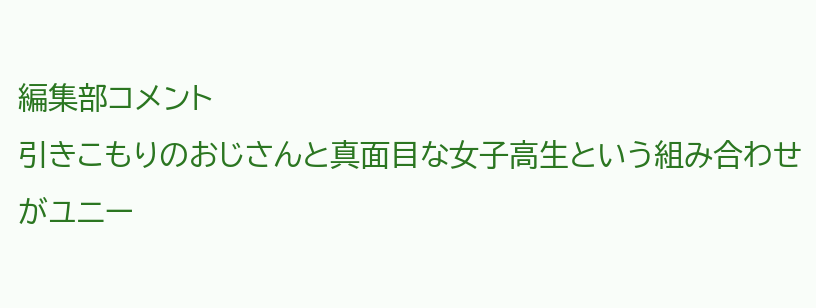編集部コメント
引きこもりのおじさんと真面目な女子高生という組み合わせがユニー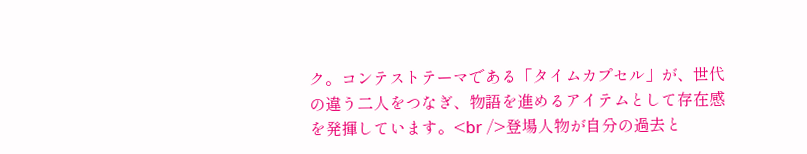ク。コンテストテーマである「タイムカプセル」が、世代の違う二人をつなぎ、物語を進めるアイテムとして存在感を発揮しています。<br />登場人物が自分の過去と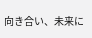向き合い、未来に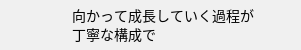向かって成長していく過程が丁寧な構成で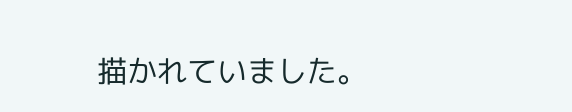描かれていました。